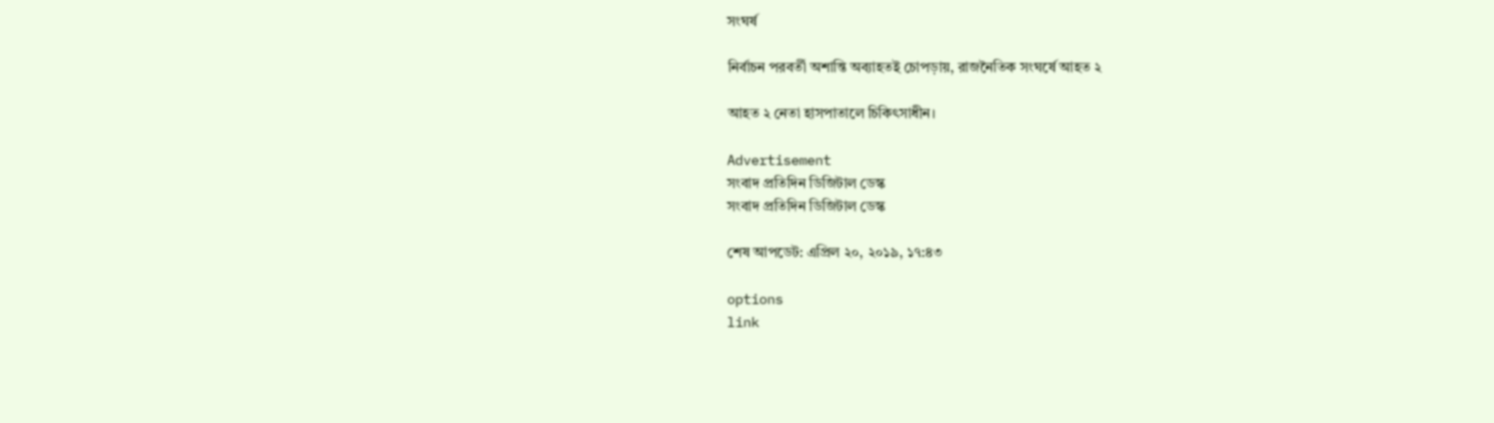সংঘর্ষ

নির্বাচন পরবর্তী অশান্তি অব্যাহতই চোপড়ায়, রাজনৈতিক সংঘর্ষে আহত ২

আহত ২ নেতা হাসপাতালে চিকিৎসাধীন।

Advertisement
সংবাদ প্রতিদিন ডিজিটাল ডেস্ক
সংবাদ প্রতিদিন ডিজিটাল ডেস্ক

শেষ আপডেট: এপ্রিল ২০, ২০১৯, ১৭:৪৩

options
link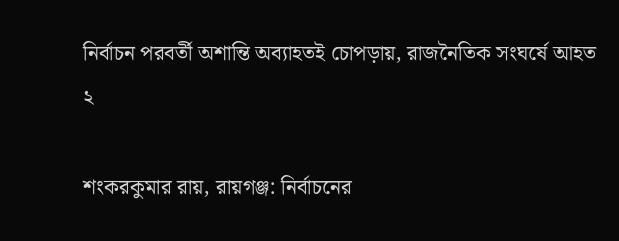নির্বাচন পরবর্তী অশান্তি অব্যাহতই চোপড়ায়, রাজনৈতিক সংঘর্ষে আহত ২

শংকরকুমার রায়, রায়গঞ্জ: নির্বাচনের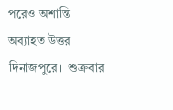পরেও অশান্তি অব্যাহত উত্তর দিনাজপুরে।  শুক্রবার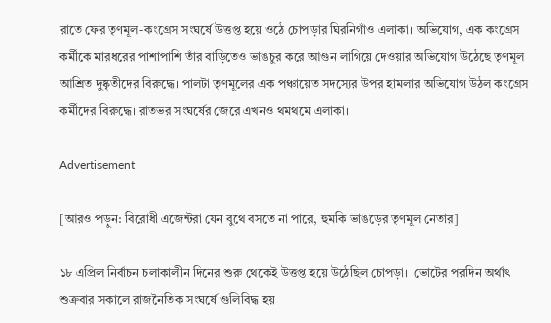রাতে ফের তৃণমূল-কংগ্রেস সংঘর্ষে উত্তপ্ত হয়ে ওঠে চোপড়ার ঘিরনিগাঁও এলাকা। অভিযোগ, এক কংগ্রেস কর্মীকে মারধরের পাশাপাশি তাঁর বাড়িতেও ভাঙচুর করে আগুন লাগিয়ে দেওয়ার অভিযোগ উঠেছে তৃণমূল আশ্রিত দুষ্কৃতীদের বিরুদ্ধে। পালটা তৃণমূলের এক পঞ্চায়েত সদস্যের উপর হামলার অভিযোগ উঠল কংগ্রেস কর্মীদের বিরুদ্ধে। রাতভর সংঘর্ষের জেরে এখনও থমথমে এলাকা।

Advertisement

[আরও পড়ুন: বিরোধী এজেন্টরা যেন বুথে বসতে না পারে, হুমকি ভাঙড়ের তৃণমূল নেতার]

১৮ এপ্রিল নির্বাচন চলাকালীন দিনের শুরু থেকেই উত্তপ্ত হয়ে উঠেছিল চোপড়া।  ভোটের পরদিন অর্থাৎ শুক্রবার সকালে রাজনৈতিক সংঘর্ষে গুলিবিদ্ধ হয়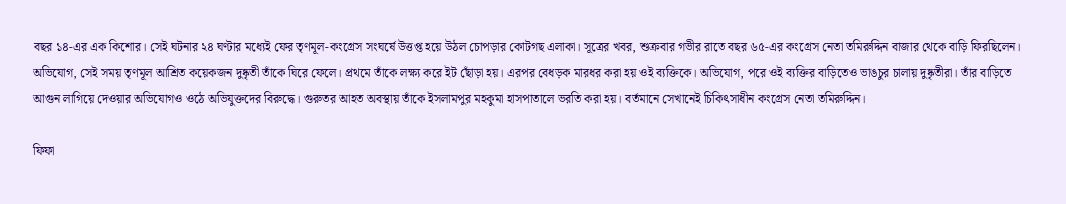বছর ১৪-এর এক কিশোর। সেই ঘটনার ২৪ ঘণ্টার মধ্যেই ফের তৃণমূল-কংগ্রেস সংঘর্ষে উত্তপ্ত হয়ে উঠল চোপড়ার কোটগছ এলাকা। সূত্রের খবর, শুক্রবার গভীর রাতে বছর ৬৫-এর কংগ্রেস নেতা তমিরুদ্দিন বাজার থেকে বাড়ি ফিরছিলেন। অভিযোগ, সেই সময় তৃণমূল আশ্রিত কয়েকজন দুষ্কৃতী তাঁকে ঘিরে ফেলে। প্রথমে তাঁকে লক্ষ্য করে ইট ছোঁড়া হয়। এরপর বেধড়ক মারধর করা হয় ওই ব্যক্তিকে। অভিযোগ, পরে ওই ব্যক্তির বাড়িতেও ভাঙচুর চালায় দুষ্কৃতীরা। তাঁর বাড়িতে আগুন লাগিয়ে দেওয়ার অভিযোগও ওঠে অভিযুক্তদের বিরুদ্ধে। গুরুতর আহত অবস্থায় তাঁকে ইসলামপুর মহকুমা হাসপাতালে ভরতি করা হয়। বর্তমানে সেখানেই চিকিৎসাধীন কংগ্রেস নেতা তমিরুদ্দিন।

ফিফা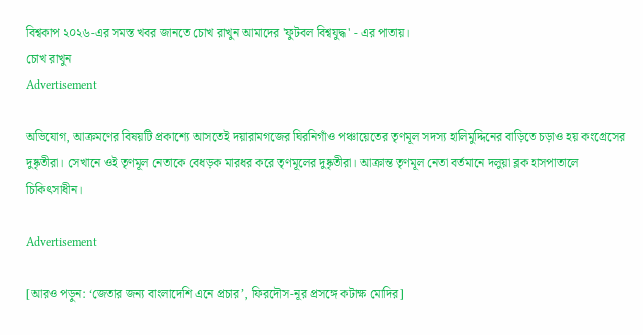বিশ্বকাপ ২০২৬-এর সমস্ত খবর জানতে চোখ রাখুন আমাদের 'ফুটবল বিশ্বযুদ্ধ' - এর পাতায়।
চোখ রাখুন
Advertisement

অভিযোগ, আক্রমণের বিষয়টি প্রকাশ্যে আসতেই দয়ারামগজের ঘিরনিগাঁও পঞ্চায়েতের তৃণমূল সদস্য হালিমুদ্দিনের বাড়িতে চড়াও হয় কংগ্রেসের দুষ্কৃতীরা। সেখানে ওই তৃণমূল নেতাকে বেধড়ক মারধর করে তৃণমূলের দুষ্কৃতীরা। আক্রান্ত তৃণমূল নেতা বর্তমানে দলুয়া ব্লক হাসপাতালে চিকিৎসাধীন।

Advertisement

[আরও পড়ুন: ‘জেতার জন্য বাংলাদেশি এনে প্রচার’, ফিরদৌস-নূর প্রসঙ্গে কটাক্ষ মোদির]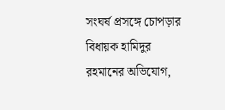সংঘর্ষ প্রসঙ্গে চোপড়ার বিধায়ক হামিদুর রহমানের অভিযোগ,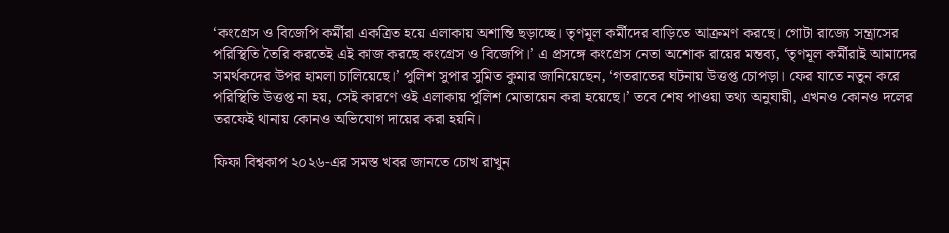‘কংগ্রেস ও বিজেপি কর্মীরা একত্রিত হয়ে এলাকায় অশান্তি ছড়াচ্ছে। তৃণমূল কর্মীদের বাড়িতে আক্রমণ করছে। গোটা রাজ্যে সন্ত্রাসের পরিস্থিতি তৈরি করতেই এই কাজ করছে কংগ্রেস ও বিজেপি।’ এ প্রসঙ্গে কংগ্রেস নেতা অশোক রায়ের মন্তব্য, ‘তৃণমূল কর্মীরাই আমাদের সমর্থকদের উপর হামলা চালিয়েছে।’ পুলিশ সুপার সুমিত কুমার জানিয়েছেন, ‘গতরাতের ঘটনায় উত্তপ্ত চোপড়া। ফের যাতে নতুন করে পরিস্থিতি উত্তপ্ত না হয়, সেই কারণে ওই এলাকায় পুলিশ মোতায়েন করা হয়েছে।’ তবে শেষ পাওয়া তথ্য অনুযায়ী, এখনও কোনও দলের তরফেই থানায় কোনও অভিযোগ দায়ের করা হয়নি।

ফিফা বিশ্বকাপ ২০২৬-এর সমস্ত খবর জানতে চোখ রাখুন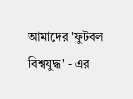আমাদের 'ফুটবল বিশ্বযুদ্ধ' - এর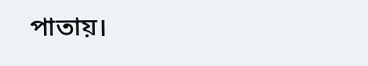পাতায়।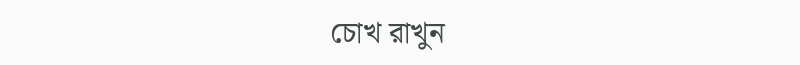চোখ রাখুন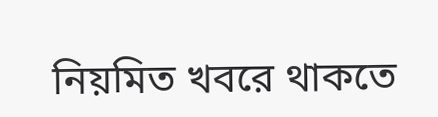নিয়মিত খবরে থাকতে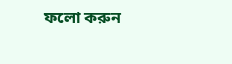ফলো করুন